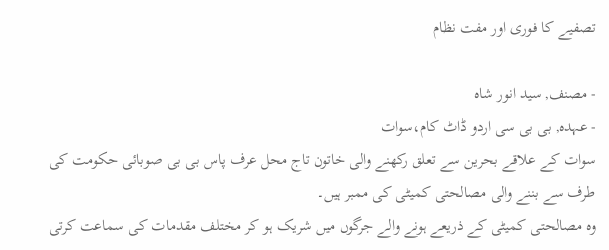تصفیے کا فوری اور مفت نظام

- مصنف, سید انور شاہ
- عہدہ, بی بی سی اردو ڈاٹ کام،سوات
سوات کے علاقے بحرین سے تعلق رکھنے والی خاتون تاج محل عرف پاس بی بی صوبائی حکومت کی طرف سے بننے والی مصالحتی کمیٹی کی ممبر ہیں۔
وہ مصالحتی کمیٹی کے ذریعے ہونے والے جرگوں میں شریک ہو کر مختلف مقدمات کی سماعت کرتی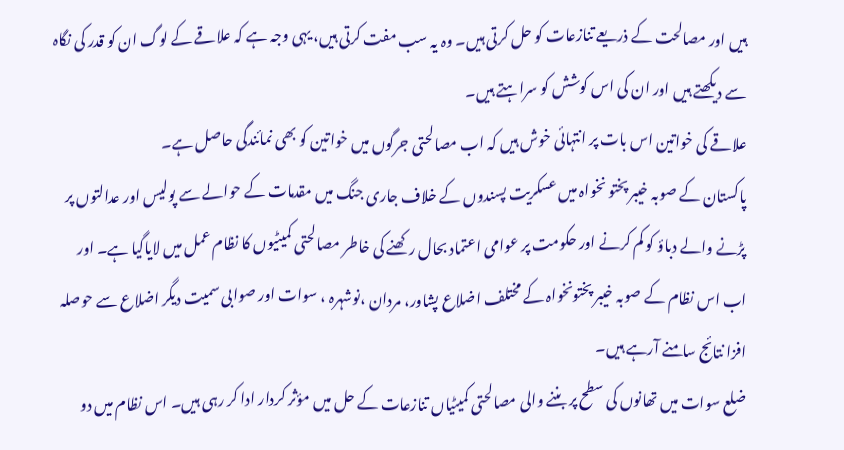ہیں اور مصالحت کے ذریعے تنازعات کو حل کرتی ہیں۔ وہ یہ سب مفت کرتی ہیں، یہی وجہ ہے کہ علاقے کے لوگ ان کو قدر کی نگاہ سے دیکھتے ہیں اور ان کی اس کوشش کو سراہتے ہیں۔
علاقے کی خواتین اس بات پر انتہائی خوش ہیں کہ اب مصالحتی جرگوں میں خواتین کو بھی نمائندگی حاصل ہے۔
پاکستان کے صوبہ خیبر پختو نخواہ میں عسکریت پسندوں کے خلاف جاری جنگ میں مقدمات کے حوالے سے پولیس اور عدالتوں پر پڑنے والے دباؤ کو کم کرنے اور حکومت پر عوامی اعتماد بحال رکھنے کی خاطر مصالحتی کمیٹیوں کا نظام عمل میں لایاگیا ہے۔ اور اب اس نظام کے صوبہ خیبر پختونخواہ کے مختلف اضلاع پشاور، مردان ،نوشہرہ ، سوات اور صوابی سمیت دیگر اضلاع سے حوصلہ افزا نتائج سامنے آرہے ہیں۔
ضلع سوات میں تھانوں کی سطح پر بننے والی مصالحتی کمیٹیاں تنازعات کے حل میں مؤثر کردار ادا کر رہی ہیں۔ اس نظام میں دو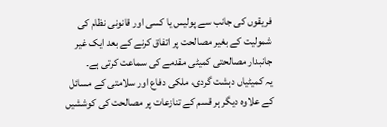فریقوں کی جانب سے پولیس یا کسی اور قانونی نظام کی شمولیت کے بغیر مصالحت پر اتفاق کرنے کے بعد ایک غیر جانبدار مصالحتی کمیٹی مقدمے کی سماعت کرتی ہے۔
یہ کمیٹیاں دہشت گردی، ملکی دفاع اور سلامتی کے مسائل کے علاوہ دیگر ہر قسم کے تنازعات پر مصالحت کی کوششیں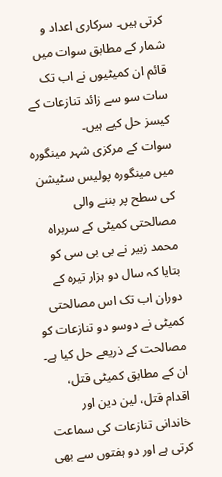کرتی ہیں۔ سرکاری اعداد و شمار کے مطابق سوات میں قائم ان کمیٹیوں نے اب تک سات سو سے زائد تنازعات کے کیسز حل کیے ہیں۔
سوات کے مرکزی شہر مینگورہ میں مینگورہ پولیس سٹیشن کی سطح پر بننے والی مصالحتی کمیٹی کے سربراہ محمد زبیر نے بی بی سی کو بتایا کہ سال دو ہزار تیرہ کے دوران اب تک اس مصالحتی کمیٹی نے دوسو دو تنازعات کو مصالحت کے ذریعے حل کیا ہے۔ ان کے مطابق کمیٹی قتل، اقدام قتل، لین دین اور خاندانی تنازعات کی سماعت کرتی ہے اور دو ہفتوں سے بھی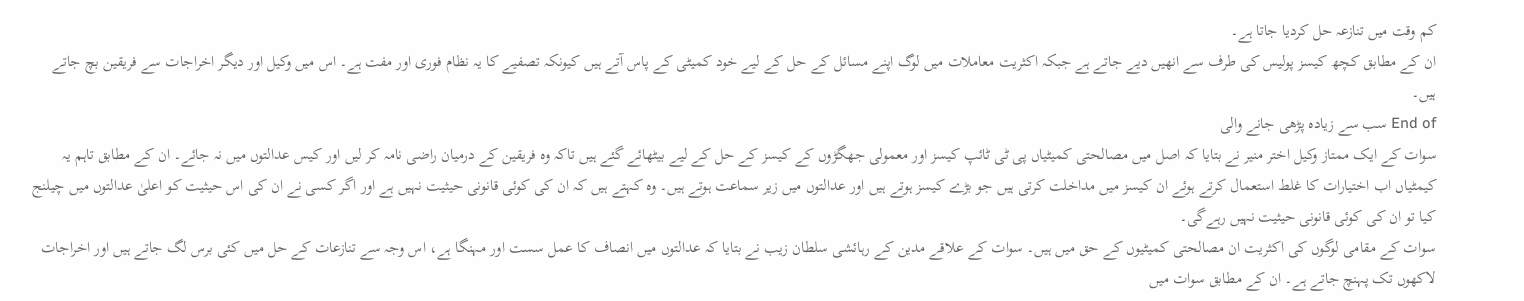کم وقت میں تنازعہ حل کردیا جاتا ہے۔
ان کے مطابق کچھ کیسز پولیس کی طرف سے انھیں دیے جاتے ہے جبکہ اکثریت معاملات میں لوگ اپنے مسائل کے حل کے لیے خود کمیٹی کے پاس آتے ہیں کیونکہ تصفیے کا یہ نظام فوری اور مفت ہے۔ اس میں وکیل اور دیگر اخراجات سے فریقین بچ جاتے ہیں۔
End of سب سے زیادہ پڑھی جانے والی
سوات کے ایک ممتاز وکیل اختر منیر نے بتایا کہ اصل میں مصالحتی کمیٹیاں پی ٹی ٹائپ کیسز اور معمولی جھگڑوں کے کیسز کے حل کے لیے بیٹھائے گئے ہیں تاکہ وہ فریقین کے درمیان راضی نامہ کر لیں اور کیس عدالتوں میں نہ جائے۔ ان کے مطابق تاہم یہ کیمٹیاں اب اختیارات کا غلط استعمال کرتے ہوئے ان کیسز میں مداخلت کرتی ہیں جو بڑے کیسز ہوتے ہیں اور عدالتوں میں زیر سماعت ہوتے ہیں۔ وہ کہتے ہیں کہ ان کی کوئی قانونی حیثیت نہیں ہے اور اگر کسی نے ان کی اس حیثیت کو اعلیٰ عدالتوں میں چیلنج کیا تو ان کی کوئی قانونی حیثیت نہیں رہےگی۔
سوات کے مقامی لوگوں کی اکثریت ان مصالحتی کمیٹیوں کے حق میں ہیں۔ سوات کے علاقے مدین کے رہائشی سلطان زیب نے بتایا کہ عدالتوں میں انصاف کا عمل سست اور مہنگا ہے، اس وجہ سے تنازعات کے حل میں کئی برس لگ جاتے ہیں اور اخراجات لاکھوں تک پہنچ جاتے ہے۔ ان کے مطابق سوات میں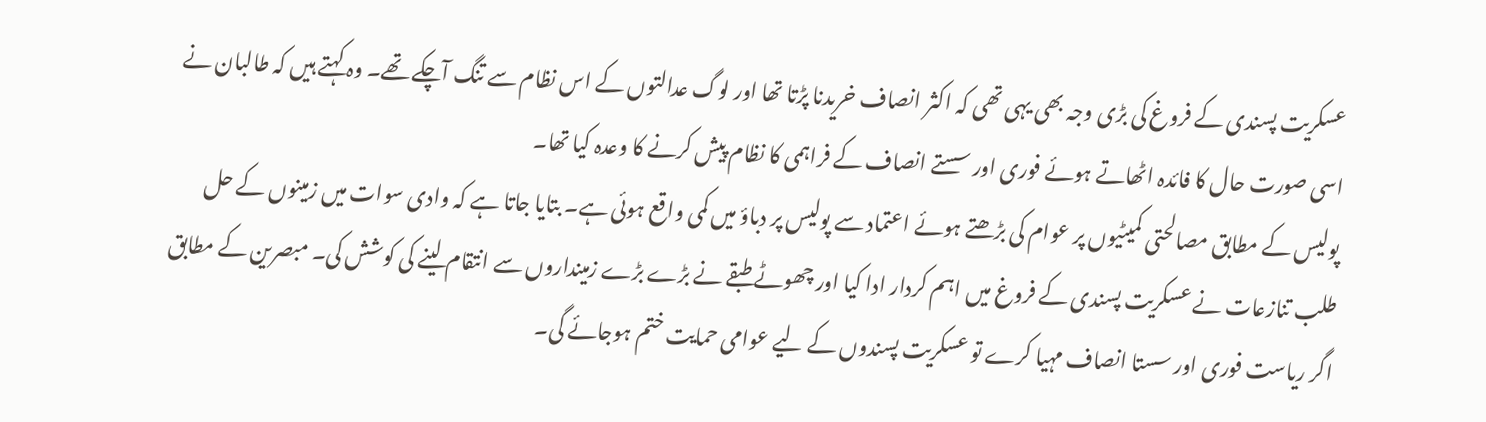عسکریت پسندی کے فروغ کی بڑی وجہ بھی یہی تھی کہ اکثر انصاف خریدنا پڑتا تھا اور لوگ عدالتوں کے اس نظام سے تنگ آچکے تھے۔ وہ کہتے ہیں کہ طالبان نے اسی صورت حال کا فائدہ اٹھاتے ہوئے فوری اور سستے انصاف کے فراہمی کا نظام پیش کرنے کا وعدہ کیا تھا۔
پولیس کے مطابق مصالحتی کمیٹیوں پر عوام کی بڑھتے ہوئے اعتماد سے پولیس پر دباؤ میں کمی واقع ہوئی ہے۔ بتایا جاتا ہے کہ وادی سوات میں زمینوں کے حل طلب تنازعات نے عسکریت پسندی کے فروغ میں اہم کردار ادا کیا اور چھوٹے طبقے نے بڑے بڑے زمینداروں سے انتقام لینے کی کوشش کی۔ مبصرین کے مطابق اگر ریاست فوری اور سستا انصاف مہیا کرے تو عسکریت پسندوں کے لیے عوامی حمایت ختم ہوجائے گی۔